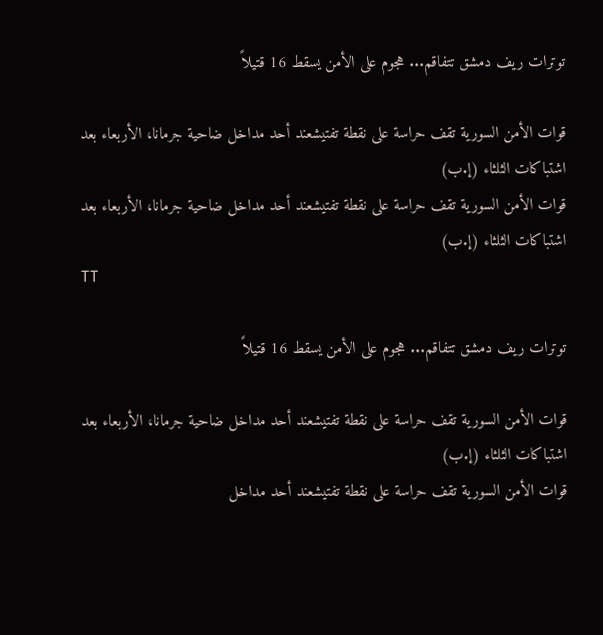توترات ريف دمشق تتفاقم... هجوم على الأمن يسقط 16 قتيلاً

قوات الأمن السورية تقف حراسة على نقطة تفتيشعند أحد مداخل ضاحية جرمانا، الأربعاء بعد اشتباكات الثلثاء (إ.ب)
قوات الأمن السورية تقف حراسة على نقطة تفتيشعند أحد مداخل ضاحية جرمانا، الأربعاء بعد اشتباكات الثلثاء (إ.ب)
TT

توترات ريف دمشق تتفاقم... هجوم على الأمن يسقط 16 قتيلاً

قوات الأمن السورية تقف حراسة على نقطة تفتيشعند أحد مداخل ضاحية جرمانا، الأربعاء بعد اشتباكات الثلثاء (إ.ب)
قوات الأمن السورية تقف حراسة على نقطة تفتيشعند أحد مداخل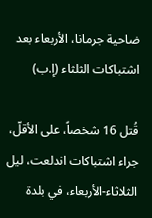ضاحية جرمانا، الأربعاء بعد اشتباكات الثلثاء (إ.ب)

قُتل 16 شخصاً، على الأقلّ، جراء اشتباكات اندلعت، ليل الثلاثاء-الأربعاء، في بلدة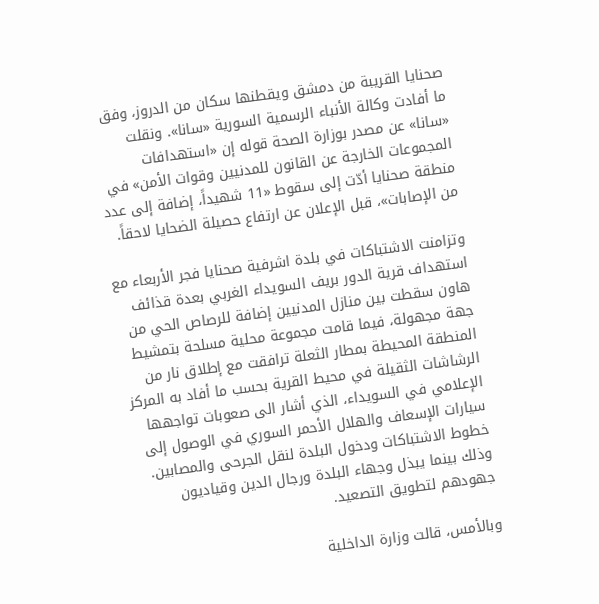صحنايا القريبة من دمشق ويقطنها سكان من الدروز، وفق ما أفادت وكالة الأنباء الرسمية السورية «سانا». ونقلت «سانا» عن مصدر بوزارة الصحة قوله إن «استهدافات المجموعات الخارجة عن القانون للمدنيين وقوات الأمن» في منطقة صحنايا أدّت إلى سقوط «11 شهيداً، إضافة إلى عدد من الإصابات»، قبل الإعلان عن ارتفاع حصيلة الضحايا لاحقاً.

وتزامنت الاشتباكات في بلدة اشرفية صحنايا فجر الأربعاء مع استهداف قرية الدور بريف السويداء الغربي بعدة قذائف هاون سقطت بين منازل المدنيين إضافة للرصاص الحي من جهة مجهولة، فيما قامت مجموعة محلية مسلحة بتمشيط المنطقة المحيطة بمطار الثعلة ترافقت مع إطلاق نار من الرشاشات الثقيلة في محيط القرية بحسب ما أفاد به المركز الإعلامي في السويداء، الذي أشار الى صعوبات تواجهها سيارات الإسعاف والهلال الأحمر السوري في الوصول إلى خطوط الاشتباكات ودخول البلدة لنقل الجرحى والمصابين. وذلك بينما يبذل وجهاء البلدة ورجال الدين وقياديون جهودهم لتطويق التصعيد.

وبالأمس، قالت وزارة الداخلية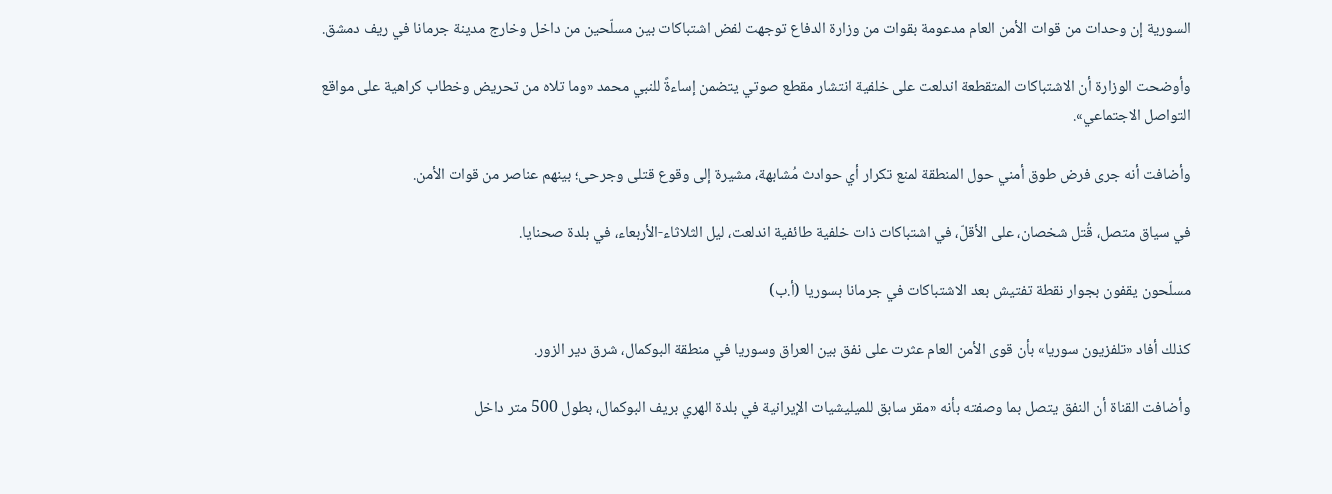السورية إن وحدات من قوات الأمن العام مدعومة بقوات من وزارة الدفاع توجهت لفض اشتباكات بين مسلّحين من داخل وخارج مدينة جرمانا في ريف دمشق.

وأوضحت الوزارة أن الاشتباكات المتقطعة اندلعت على خلفية انتشار مقطع صوتي يتضمن إساءةً للنبي محمد «وما تلاه من تحريض وخطاب كراهية على مواقع التواصل الاجتماعي».

وأضافت أنه جرى فرض طوق أمني حول المنطقة لمنع تكرار أي حوادث مُشابهة، مشيرة إلى وقوع قتلى وجرحى؛ بينهم عناصر من قوات الأمن.

في سياق متصل، قُتل شخصان، على الأقلّ، في اشتباكات ذات خلفية طائفية اندلعت، ليل الثلاثاء-الأربعاء، في بلدة صحنايا.

مسلّحون يقفون بجوار نقطة تفتيش بعد الاشتباكات في جرمانا بسوريا (أ.ب)

كذلك أفاد «تلفزيون سوريا» بأن قوى الأمن العام عثرت على نفق بين العراق وسوريا في منطقة البوكمال، شرق دير الزور.

وأضافت القناة أن النفق يتصل بما وصفته بأنه «مقر سابق للميليشيات الإيرانية في بلدة الهري بريف البوكمال، بطول 500 متر داخل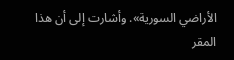الأراضي السورية». وأشارت إلى أن هذا المقر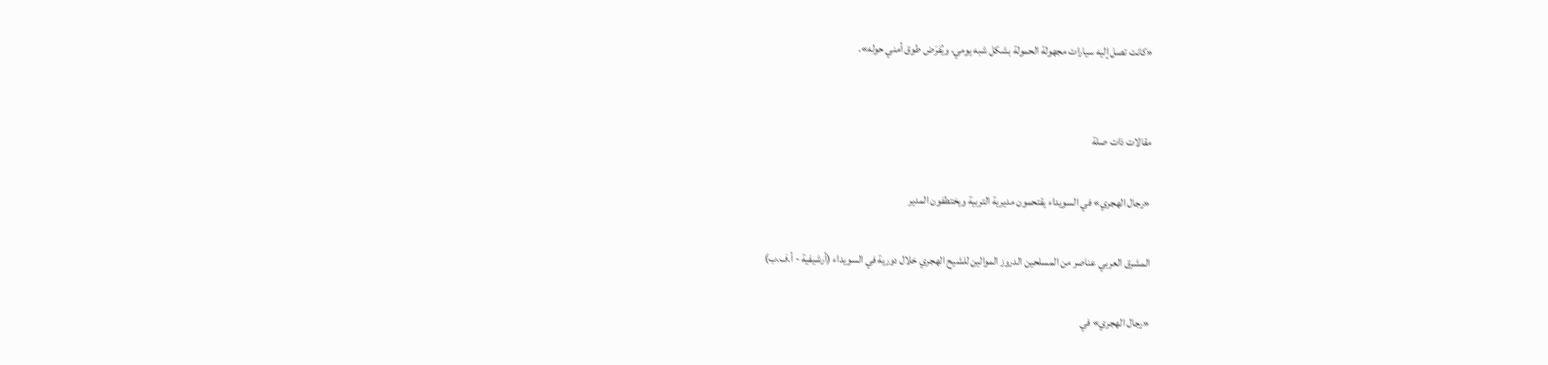«كانت تصل إليه سيارات مجهولة الحمولة بشكل شبه يومي، ويُفرَض طوق أمني حوله».


مقالات ذات صلة

«رجال الهجري» في السويداء يقتحمون مديرية التربية ويختطفون المدير

المشرق العربي عناصر من المسلحين الدروز الموالين للشيح الهجري خلال دورية في السويداء (أرشيفية - أ.ف.ب)

«رجال الهجري» في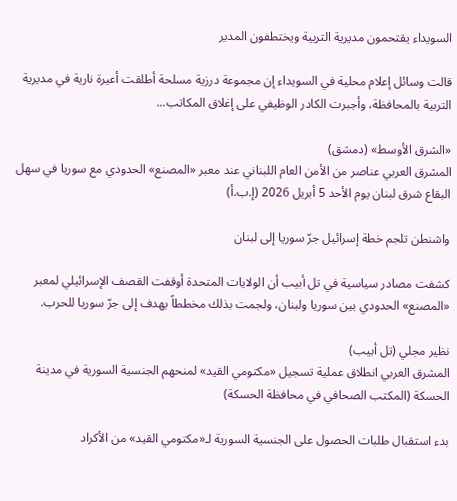السويداء يقتحمون مديرية التربية ويختطفون المدير

قالت وسائل إعلام محلية في السويداء إن مجموعة درزية مسلحة أطلقت أعيرة نارية في مديرية التربية بالمحافظة، وأجبرت الكادر الوظيفي على إغلاق المكاتب...

«الشرق الأوسط» (دمشق)
المشرق العربي عناصر من الأمن العام اللبناني عند معبر «المصنع» الحدودي مع سوريا في سهل البقاع شرق لبنان يوم الأحد 5 أبريل 2026 (إ.ب.أ)

واشنطن تلجم خطة إسرائيل جرّ سوريا إلى لبنان

كشفت مصادر سياسية في تل أبيب أن الولايات المتحدة أوقفت القصف الإسرائيلي لمعبر «المصنع» الحدودي بين سوريا ولبنان، ولجمت بذلك مخططاً يهدف إلى جرّ سوريا للحرب.

نظير مجلي (تل أبيب)
المشرق العربي انطلاق عملية تسجيل «مكتومي القيد» لمنحهم الجنسية السورية في مدينة الحسكة (المكتب الصحافي في محافظة الحسكة)

بدء استقبال طلبات الحصول على الجنسية السورية لـ«مكتومي القيد» من الأكراد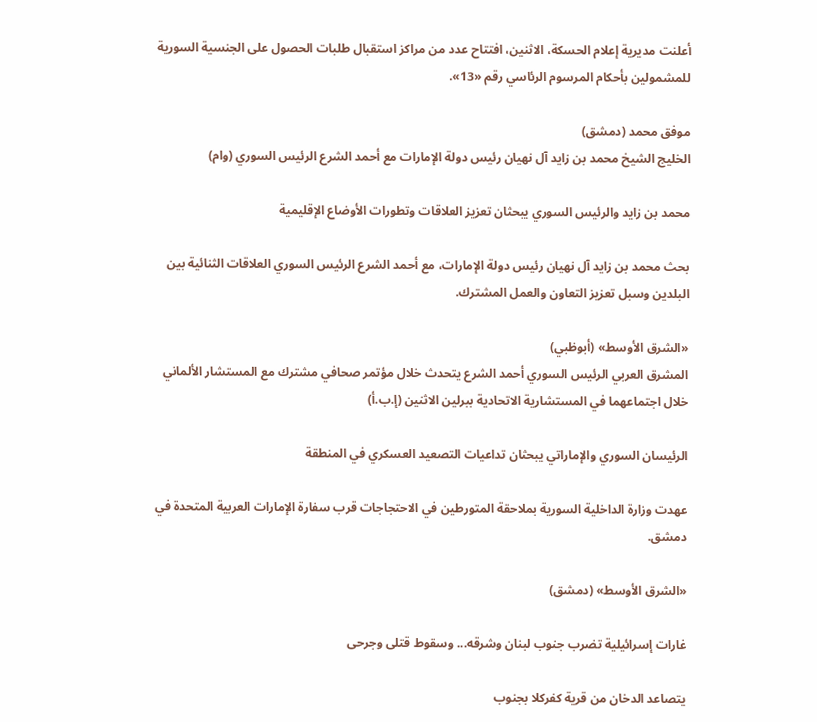أعلنت مديرية إعلام الحسكة، الاثنين، افتتاح عدد من مراكز استقبال طلبات الحصول على الجنسية السورية للمشمولين بأحكام المرسوم الرئاسي رقم «13».

موفق محمد (دمشق)
الخليج الشيخ محمد بن زايد آل نهيان رئيس دولة الإمارات مع أحمد الشرع الرئيس السوري (وام)

محمد بن زايد والرئيس السوري يبحثان تعزيز العلاقات وتطورات الأوضاع الإقليمية

بحث محمد بن زايد آل نهيان رئيس دولة الإمارات، مع أحمد الشرع الرئيس السوري العلاقات الثنائية بين البلدين وسبل تعزيز التعاون والعمل المشترك.

«الشرق الأوسط» (أبوظبي)
المشرق العربي الرئيس السوري أحمد الشرع يتحدث خلال مؤتمر صحافي مشترك مع المستشار الألماني خلال اجتماعهما في المستشارية الاتحادية ببرلين الاثنين (إ.ب.أ)

الرئيسان السوري والإماراتي يبحثان تداعيات التصعيد العسكري في المنطقة

عهدت وزارة الداخلية السورية بملاحقة المتورطين في الاحتجاجات قرب سفارة الإمارات العربية المتحدة في دمشق.

«الشرق الأوسط» (دمشق)

غارات إسرائيلية تضرب جنوب لبنان وشرقه... وسقوط قتلى وجرحى

يتصاعد الدخان من قرية كفركلا بجنوب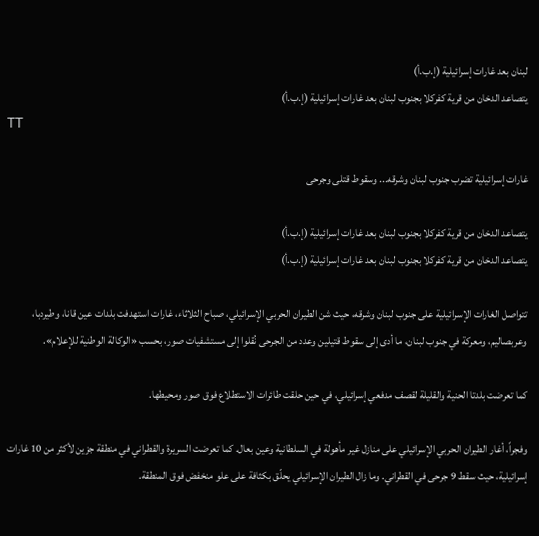لبنان بعد غارات إسرائيلية (إ.ب.أ)
يتصاعد الدخان من قرية كفركلا بجنوب لبنان بعد غارات إسرائيلية (إ.ب.أ)
TT

غارات إسرائيلية تضرب جنوب لبنان وشرقه... وسقوط قتلى وجرحى

يتصاعد الدخان من قرية كفركلا بجنوب لبنان بعد غارات إسرائيلية (إ.ب.أ)
يتصاعد الدخان من قرية كفركلا بجنوب لبنان بعد غارات إسرائيلية (إ.ب.أ)

تتواصل الغارات الإسرائيلية على جنوب لبنان وشرقه، حيث شن الطيران الحربي الإسرائيلي، صباح الثلاثاء، غارات استهدفت بلدات عين قانا، وطيردبا، وعربصاليم، ومعركة في جنوب لبنان، ما أدى إلى سقوط قتيلين وعدد من الجرحى نُقلوا إلى مستشفيات صور، بحسب «الوكالة الوطنية للإعلام».

كما تعرضت بلدتا الحنية والقليلة لقصف مدفعي إسرائيلي، في حين حلقت طائرات الاستطلاع فوق صور ومحيطها.

وفجراً، أغار الطيران الحربي الإسرائيلي على منازل غير مأهولة في السلطانية وعين بعال. كما تعرضت السريرة والقطراني في منطقة جزين لأكثر من 10 غارات إسرائيلية، حيث سقط 9 جرحى في القطراني. وما زال الطيران الإسرائيلي يحلّق بكثافة على علو منخفض فوق المنطقة.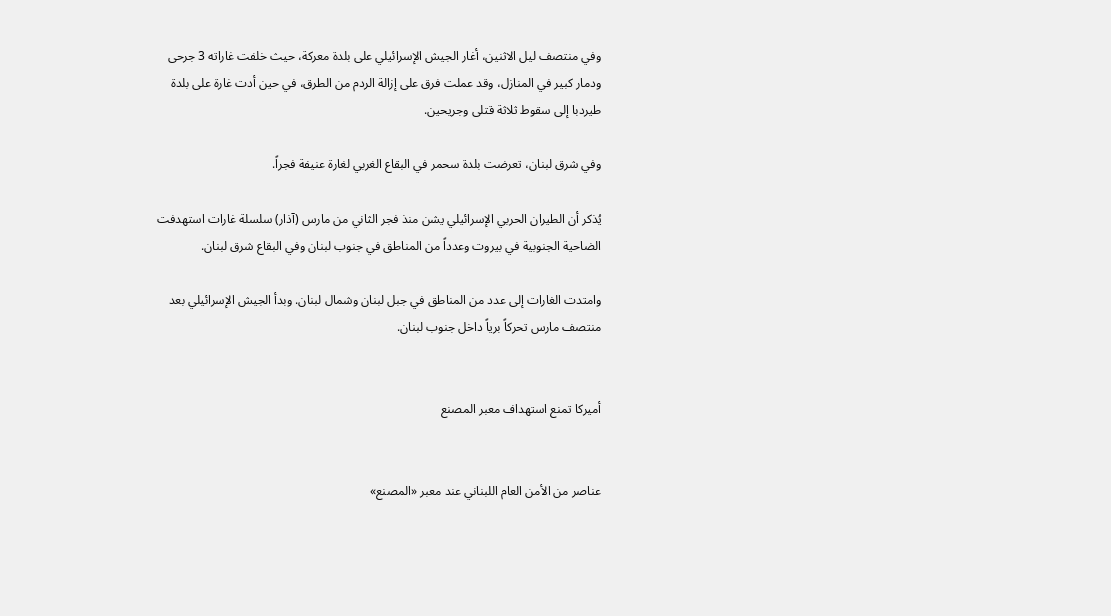وفي منتصف ليل الاثنين، أغار الجيش الإسرائيلي على بلدة معركة، حيث خلفت غاراته 3 جرحى ودمار كبير في المنازل، وقد عملت فرق على إزالة الردم من الطرق، في حين أدت غارة على بلدة طيردبا إلى سقوط ثلاثة قتلى وجريحين.

وفي شرق لبنان، تعرضت بلدة سحمر في البقاع الغربي لغارة عنيفة فجراً.

يُذكر أن الطيران الحربي الإسرائيلي يشن منذ فجر الثاني من مارس (آذار) سلسلة غارات استهدفت الضاحية الجنوبية في بيروت وعدداً من المناطق في جنوب لبنان وفي البقاع شرق لبنان.

وامتدت الغارات إلى عدد من المناطق في جبل لبنان وشمال لبنان. وبدأ الجيش الإسرائيلي بعد منتصف مارس تحركاً برياً داخل جنوب لبنان.


أميركا تمنع استهداف معبر المصنع


عناصر من الأمن العام اللبناني عند معبر «المصنع»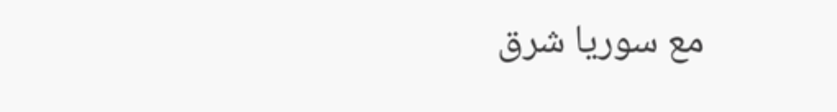مع سوريا شرق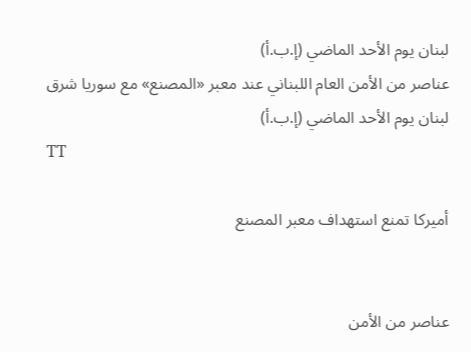لبنان يوم الأحد الماضي (إ.ب.أ)
عناصر من الأمن العام اللبناني عند معبر «المصنع» مع سوريا شرق لبنان يوم الأحد الماضي (إ.ب.أ)
TT

أميركا تمنع استهداف معبر المصنع


عناصر من الأمن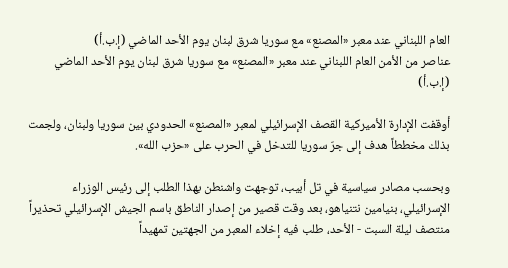العام اللبناني عند معبر «المصنع» مع سوريا شرق لبنان يوم الأحد الماضي (إ.ب.أ)
عناصر من الأمن العام اللبناني عند معبر «المصنع» مع سوريا شرق لبنان يوم الأحد الماضي (إ.ب.أ)

أوقفت الإدارة الأميركية القصف الإسرائيلي لمعبر «المصنع» الحدودي بين سوريا ولبنان، ولجمت بذلك مخططاً هدف إلى جرّ سوريا للتدخل في الحرب على «حزب الله».

وبحسب مصادر سياسية في تل أبيب، توجهت واشنطن بهذا الطلب إلى رئيس الوزراء الإسرائيلي، بنيامين نتنياهو، بعد وقت قصير من إصدار الناطق باسم الجيش الإسرائيلي تحذيراً منتصف ليلة السبت - الأحد، طلب فيه إخلاء المعبر من الجهتين تمهيداً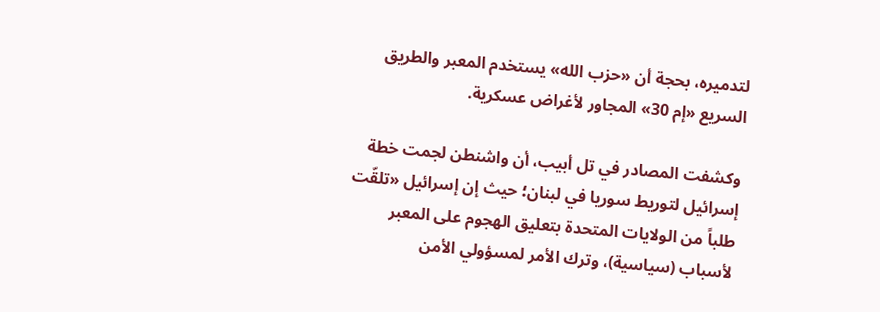لتدميره، بحجة أن «حزب الله» يستخدم المعبر والطريق السريع «إم 30» المجاور لأغراض عسكرية.

وكشفت المصادر في تل أبيب، أن واشنطن لجمت خطة إسرائيل لتوريط سوريا في لبنان؛ حيث إن إسرائيل «تلقّت طلباً من الولايات المتحدة بتعليق الهجوم على المعبر لأسباب (سياسية)، وترك الأمر لمسؤولي الأمن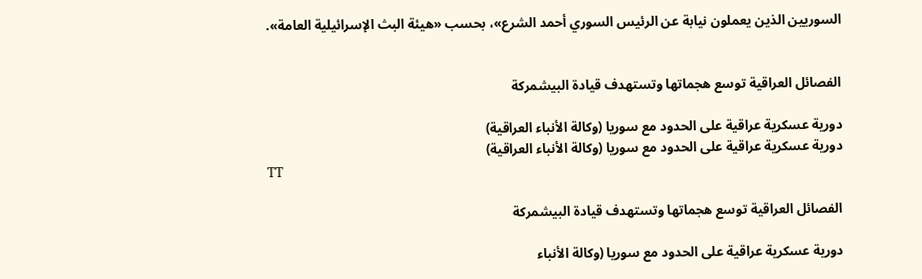السوريين الذين يعملون نيابة عن الرئيس السوري أحمد الشرع»، بحسب «هيئة البث الإسرائيلية العامة».


الفصائل العراقية توسع هجماتها وتستهدف قيادة البيشمركة

دورية عسكرية عراقية على الحدود مع سوريا (وكالة الأنباء العراقية)
دورية عسكرية عراقية على الحدود مع سوريا (وكالة الأنباء العراقية)
TT

الفصائل العراقية توسع هجماتها وتستهدف قيادة البيشمركة

دورية عسكرية عراقية على الحدود مع سوريا (وكالة الأنباء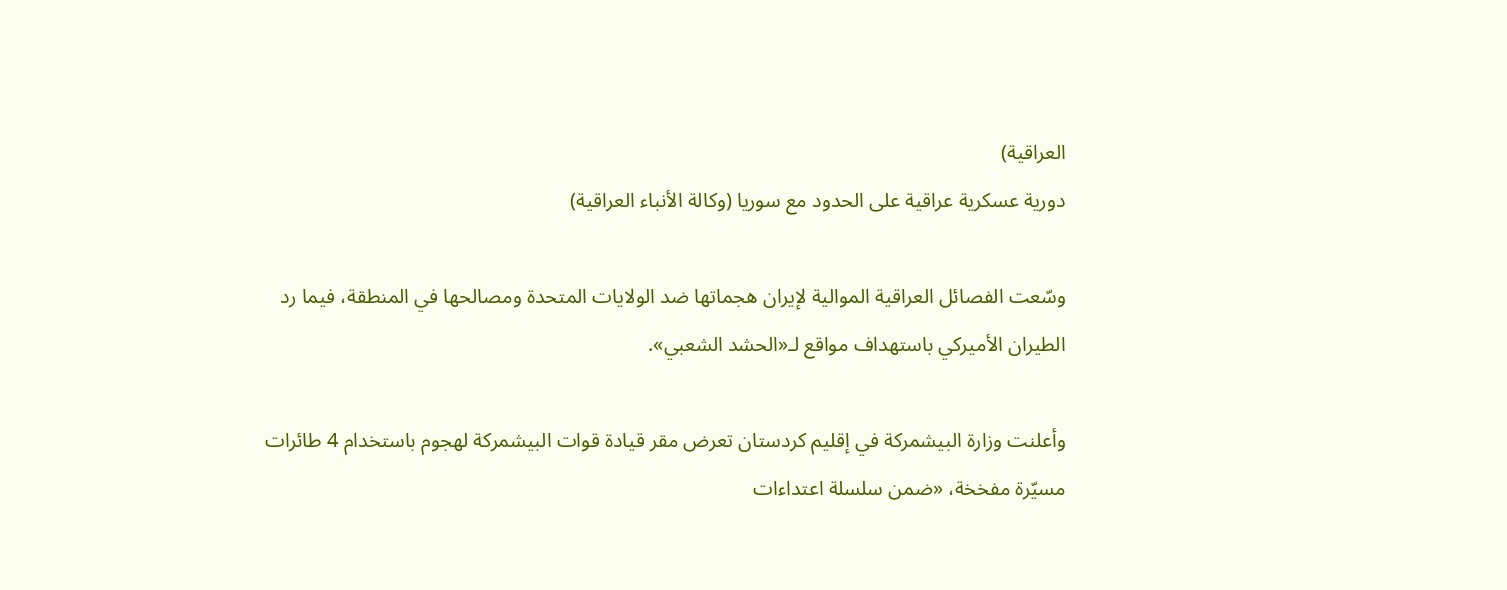العراقية)
دورية عسكرية عراقية على الحدود مع سوريا (وكالة الأنباء العراقية)

وسّعت الفصائل العراقية الموالية لإيران هجماتها ضد الولايات المتحدة ومصالحها في المنطقة، فيما رد الطيران الأميركي باستهداف مواقع لـ«الحشد الشعبي».

وأعلنت وزارة البيشمركة في إقليم كردستان تعرض مقر قيادة قوات البيشمركة لهجوم باستخدام 4 طائرات مسيّرة مفخخة، «ضمن سلسلة اعتداءات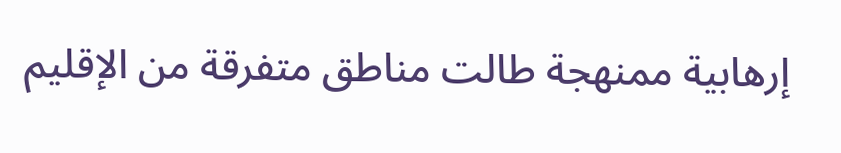إرهابية ممنهجة طالت مناطق متفرقة من الإقليم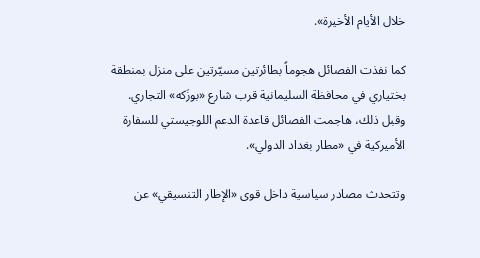خلال الأيام الأخيرة».

كما نفذت الفصائل هجوماً بطائرتين مسيّرتين على منزل بمنطقة بختياري في محافظة السليمانية قرب شارع «بوزَكه» التجاري. وقبل ذلك، هاجمت الفصائل قاعدة الدعم اللوجيستي للسفارة الأميركية في «مطار بغداد الدولي».

وتتحدث مصادر سياسية داخل قوى «الإطار التنسيقي» عن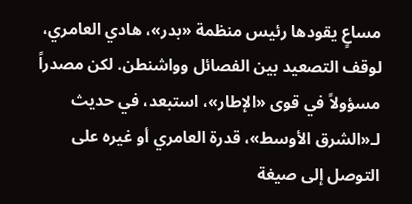مساعٍ يقودها رئيس منظمة «بدر»، هادي العامري، لوقف التصعيد بين الفصائل وواشنطن. لكن مصدراً مسؤولاً في قوى «الإطار»، استبعد، في حديث لـ«الشرق الأوسط»، قدرة العامري أو غيره على التوصل إلى صيغة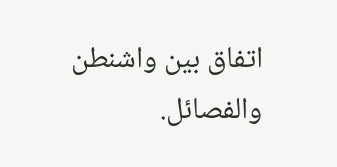اتفاق بين واشنطن والفصائل.